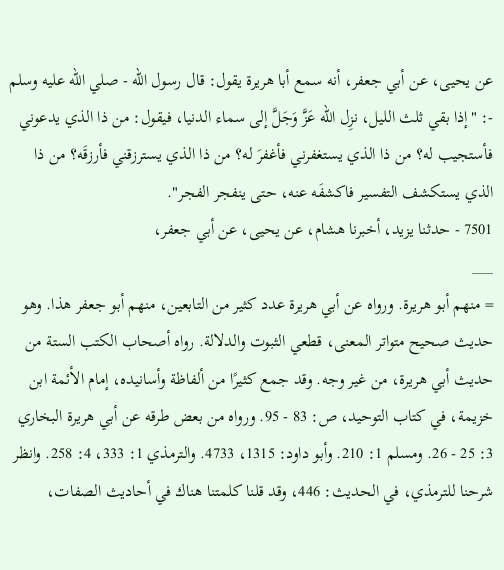عن يحيى، عن أبي جعفر، أنه سمع أبا هريرة يقول: قال رسول الله - صلي الله عليه وسلم -: "إذا بقي ثلث الليل، نزِل الله عَزَّ وَجَلَّ إلى سماء الدنيا، فيقول: من ذا الذي يدعوني فأستجيب له؟ من ذا الذي يستغفرني فأغفرَ له؟ من ذا الذي يسترزقني فأرزقَه؟ من ذا الذي يستكشف التفسير فاكشفَه عنه، حتى ينفجر الفجر".
7501 - حدثنا يزيد، أخبرنا هشام، عن يحيى، عن أبي جعفر،
___
= منهم أبو هريرة. ورواه عن أبي هريرة عدد كثير من التابعين، منهم أبو جعفر هذا. وهو حديث صحيح متواتر المعنى، قطعي الثبوت والدلالة. رواه أصحاب الكتب الستة من حديث أبي هريرة، من غير وجه. وقد جمع كثيرًا من ألفاظة وأسانيده، إمام الأئمة ابن خزيمة، في كتاب التوحيد، ص: 83 - 95. ورواه من بعض طرقه عن أبي هريرة البخاري 3: 25 - 26. ومسلم 1: 210. وأبو داود: 1315، 4733. والترمذي 1: 333، 4: 258. وانظر شرحنا للترمذي، في الحديث: 446، وقد قلنا كلمتنا هناك في أحاديث الصفات،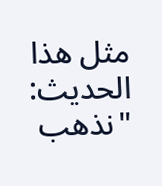مثل هذا الحديث: "نذهب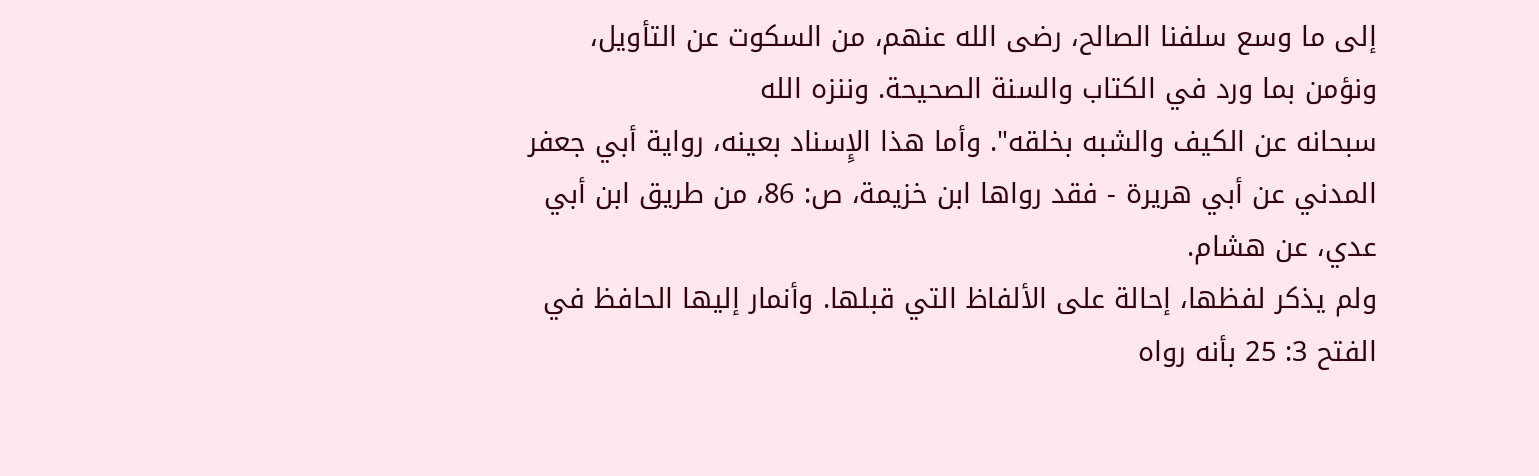إلى ما وسع سلفنا الصالح، رضى الله عنهم، من السكوت عن التأويل، ونؤمن بما ورد في الكتاب والسنة الصحيحة. وننزه الله
سبحانه عن الكيف والشبه بخلقه". وأما هذا الإِسناد بعينه، رواية أبي جعفر المدني عن أبي هريرة - فقد رواها ابن خزيمة، ص: 86، من طريق ابن أبي عدي، عن هشام.
ولم يذكر لفظها، إحالة على الألفاظ التي قبلها. وأنمار إليها الحافظ في الفتح 3: 25 بأنه رواه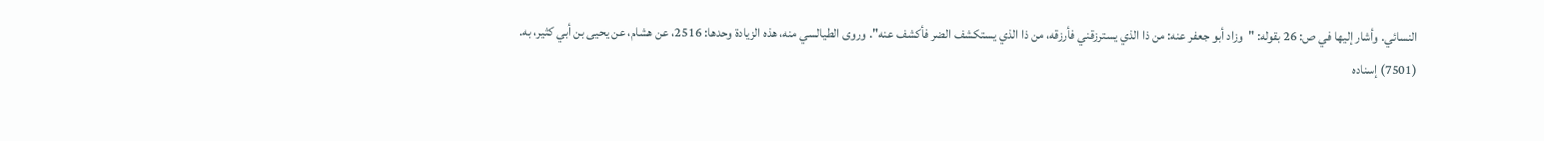النسائي. وأشار إليها في ص: 26 بقوله: "وزاد أبو جعفر عنه: من ذا الذي يسترزقني فأرزقه، من ذا الذي يستكشف الضر فأكشف عنه". وروى الطيالسي منه، هذه الزيادة وحدها: 2516، عن هشام، عن يحيى بن أبي كثير، به.
(7501) إسناده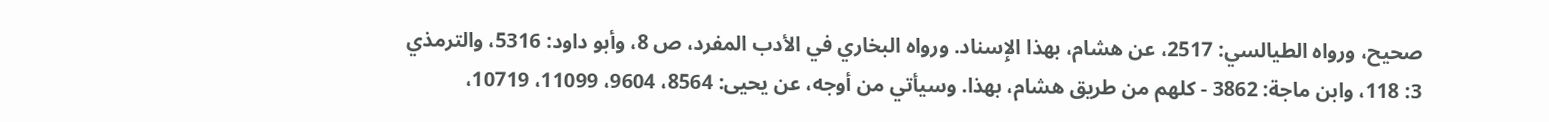صحيح، ورواه الطيالسي: 2517، عن هشام، بهذا الإِسناد. ورواه البخاري في الأدب المفرد، ص 8، وأبو داود: 5316، والترمذي 3: 118، وابن ماجة: 3862 - كلهم من طريق هشام، بهذا. وسيأتي من أوجه، عن يحيى: 8564، 9604، 11099، 10719،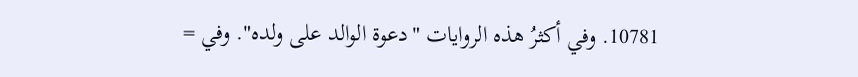10781. وفي أكثرُ هذه الروايات "دعوة الوالد على ولده". وفي =